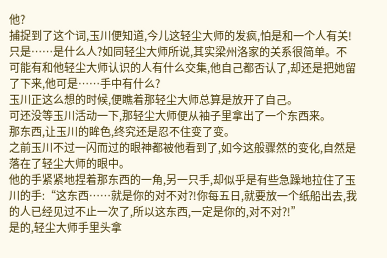他?
捕捉到了这个词,玉川便知道,今儿这轻尘大师的发疯,怕是和一个人有关!
只是……是什么人?如同轻尘大师所说,其实梁州洛家的关系很简单。不可能有和他轻尘大师认识的人有什么交集,他自己都否认了,却还是把她留了下来,他可是……手中有什么?
玉川正这么想的时候,便瞧着那轻尘大师总算是放开了自己。
可还没等玉川活动一下,那轻尘大师便从袖子里拿出了一个东西来。
那东西,让玉川的眸色,终究还是忍不住变了变。
之前玉川不过一闪而过的眼神都被他看到了,如今这般骤然的变化,自然是落在了轻尘大师的眼中。
他的手紧紧地捏着那东西的一角,另一只手,却似乎是有些急躁地拉住了玉川的手:“这东西……就是你的对不对?!你每五日,就要放一个纸船出去,我的人已经见过不止一次了,所以这东西,一定是你的,对不对?!”
是的,轻尘大师手里头拿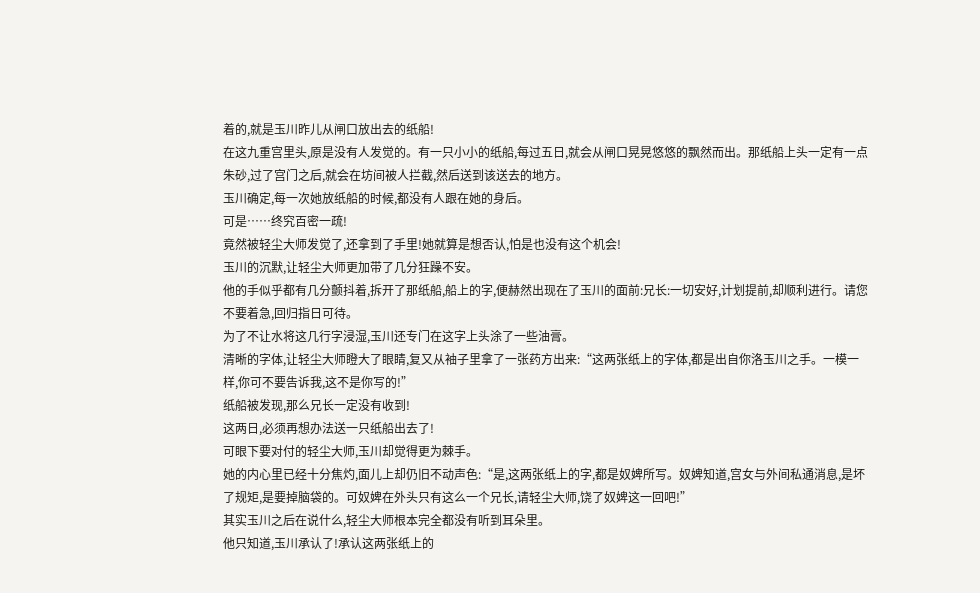着的,就是玉川昨儿从闸口放出去的纸船!
在这九重宫里头,原是没有人发觉的。有一只小小的纸船,每过五日,就会从闸口晃晃悠悠的飘然而出。那纸船上头一定有一点朱砂,过了宫门之后,就会在坊间被人拦截,然后送到该送去的地方。
玉川确定,每一次她放纸船的时候,都没有人跟在她的身后。
可是……终究百密一疏!
竟然被轻尘大师发觉了,还拿到了手里!她就算是想否认,怕是也没有这个机会!
玉川的沉默,让轻尘大师更加带了几分狂躁不安。
他的手似乎都有几分颤抖着,拆开了那纸船,船上的字,便赫然出现在了玉川的面前:兄长:一切安好,计划提前,却顺利进行。请您不要着急,回归指日可待。
为了不让水将这几行字浸湿,玉川还专门在这字上头涂了一些油膏。
清晰的字体,让轻尘大师瞪大了眼睛,复又从袖子里拿了一张药方出来:“这两张纸上的字体,都是出自你洛玉川之手。一模一样,你可不要告诉我,这不是你写的!”
纸船被发现,那么兄长一定没有收到!
这两日,必须再想办法送一只纸船出去了!
可眼下要对付的轻尘大师,玉川却觉得更为棘手。
她的内心里已经十分焦灼,面儿上却仍旧不动声色:“是,这两张纸上的字,都是奴婢所写。奴婢知道,宫女与外间私通消息,是坏了规矩,是要掉脑袋的。可奴婢在外头只有这么一个兄长,请轻尘大师,饶了奴婢这一回吧!”
其实玉川之后在说什么,轻尘大师根本完全都没有听到耳朵里。
他只知道,玉川承认了!承认这两张纸上的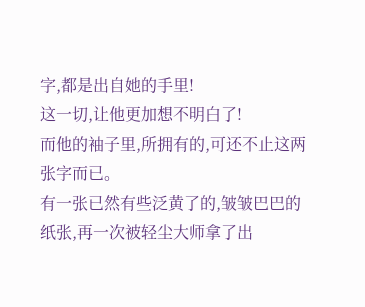字,都是出自她的手里!
这一切,让他更加想不明白了!
而他的袖子里,所拥有的,可还不止这两张字而已。
有一张已然有些泛黄了的,皱皱巴巴的纸张,再一次被轻尘大师拿了出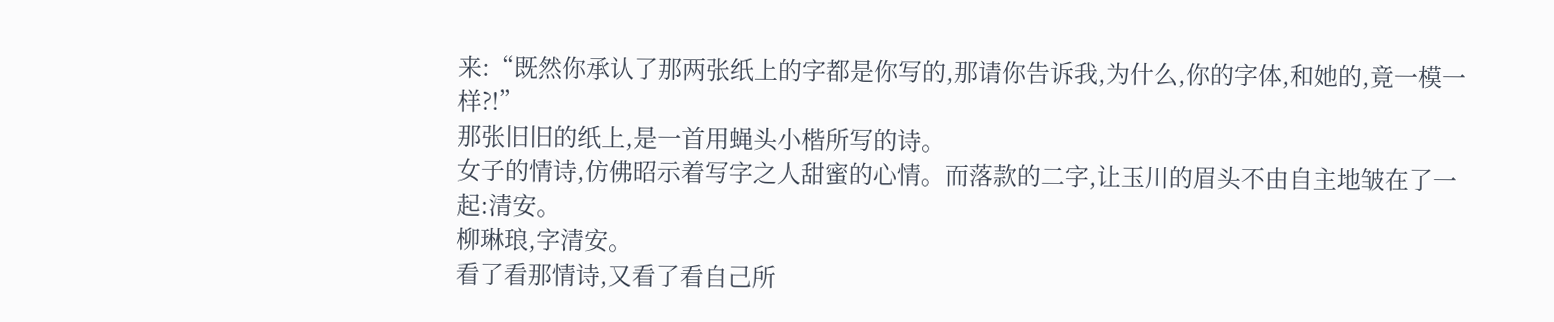来:“既然你承认了那两张纸上的字都是你写的,那请你告诉我,为什么,你的字体,和她的,竟一模一样?!”
那张旧旧的纸上,是一首用蝇头小楷所写的诗。
女子的情诗,仿佛昭示着写字之人甜蜜的心情。而落款的二字,让玉川的眉头不由自主地皱在了一起:清安。
柳琳琅,字清安。
看了看那情诗,又看了看自己所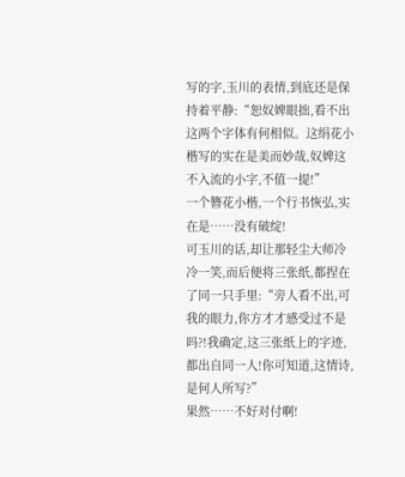写的字,玉川的表情,到底还是保持着平静:“恕奴婢眼拙,看不出这两个字体有何相似。这绢花小楷写的实在是美而妙哉,奴婢这不入流的小字,不值一提!”
一个簪花小楷,一个行书恢弘,实在是……没有破绽!
可玉川的话,却让那轻尘大师冷冷一笑,而后便将三张纸,都捏在了同一只手里:“旁人看不出,可我的眼力,你方才才感受过不是吗?!我确定,这三张纸上的字迹,都出自同一人!你可知道,这情诗,是何人所写?”
果然……不好对付啊!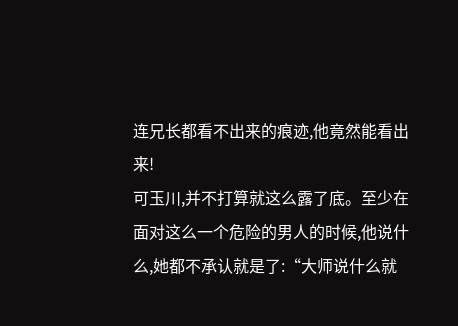连兄长都看不出来的痕迹,他竟然能看出来!
可玉川,并不打算就这么露了底。至少在面对这么一个危险的男人的时候,他说什么,她都不承认就是了:“大师说什么就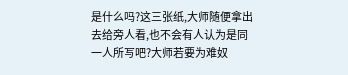是什么吗?这三张纸,大师随便拿出去给旁人看,也不会有人认为是同一人所写吧?大师若要为难奴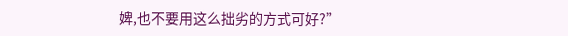婢,也不要用这么拙劣的方式可好?”